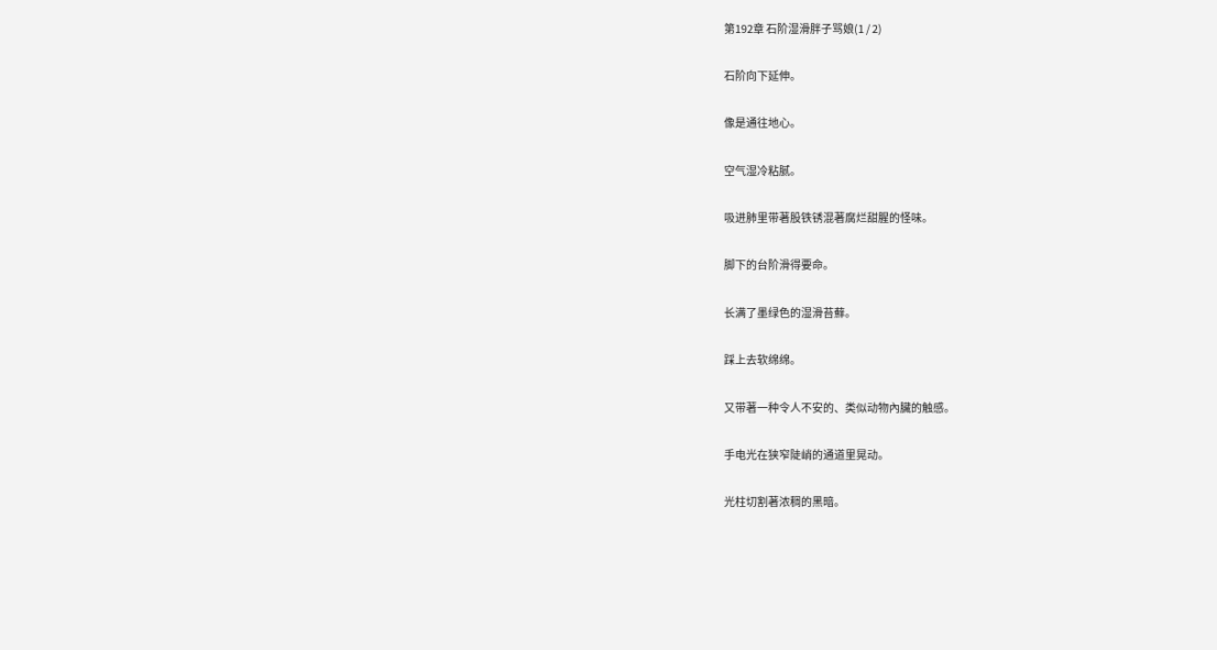第192章 石阶湿滑胖子骂娘(1 / 2)

石阶向下延伸。

像是通往地心。

空气湿冷粘腻。

吸进肺里带著股铁锈混著腐烂甜腥的怪味。

脚下的台阶滑得要命。

长满了墨绿色的湿滑苔蘚。

踩上去软绵绵。

又带著一种令人不安的、类似动物內臟的触感。

手电光在狭窄陡峭的通道里晃动。

光柱切割著浓稠的黑暗。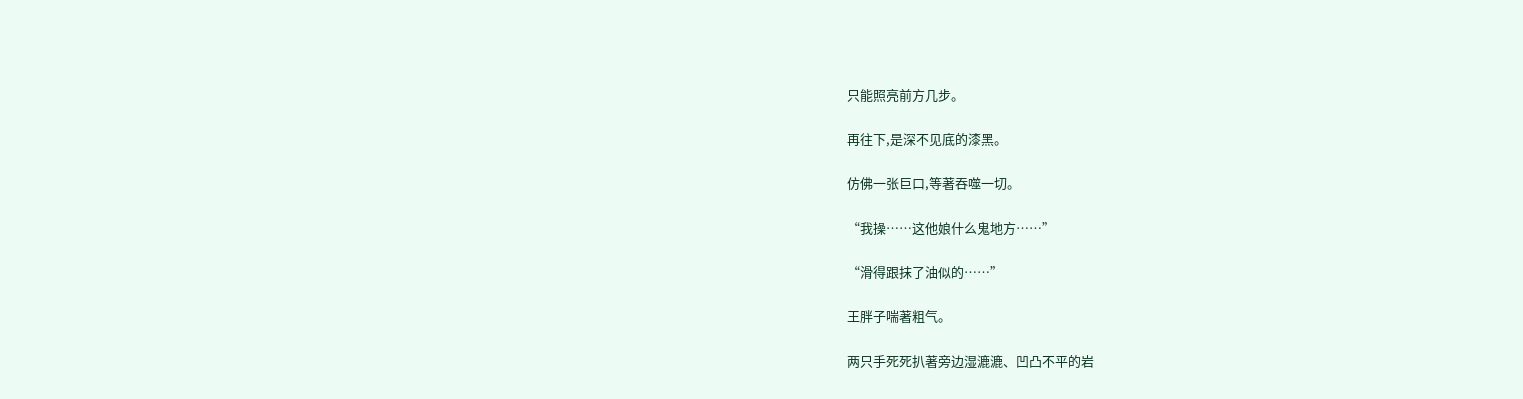只能照亮前方几步。

再往下,是深不见底的漆黑。

仿佛一张巨口,等著吞噬一切。

“我操……这他娘什么鬼地方……”

“滑得跟抹了油似的……”

王胖子喘著粗气。

两只手死死扒著旁边湿漉漉、凹凸不平的岩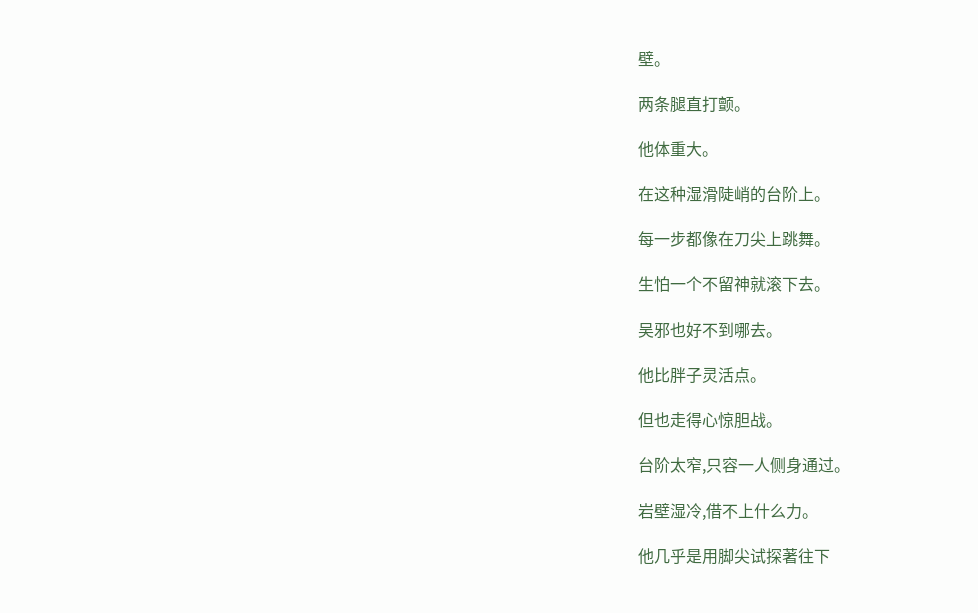壁。

两条腿直打颤。

他体重大。

在这种湿滑陡峭的台阶上。

每一步都像在刀尖上跳舞。

生怕一个不留神就滚下去。

吴邪也好不到哪去。

他比胖子灵活点。

但也走得心惊胆战。

台阶太窄,只容一人侧身通过。

岩壁湿冷,借不上什么力。

他几乎是用脚尖试探著往下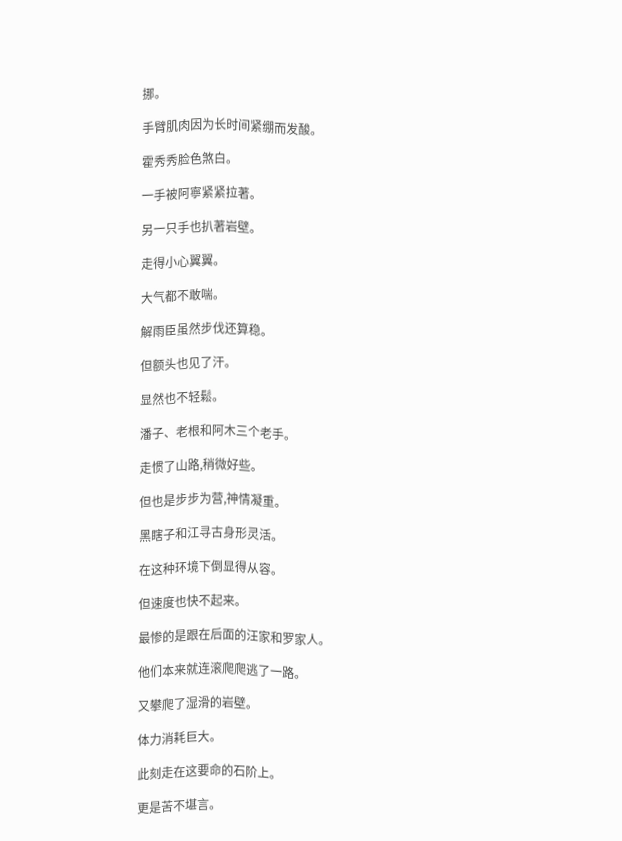挪。

手臂肌肉因为长时间紧绷而发酸。

霍秀秀脸色煞白。

一手被阿寧紧紧拉著。

另一只手也扒著岩壁。

走得小心翼翼。

大气都不敢喘。

解雨臣虽然步伐还算稳。

但额头也见了汗。

显然也不轻鬆。

潘子、老根和阿木三个老手。

走惯了山路,稍微好些。

但也是步步为营,神情凝重。

黑瞎子和江寻古身形灵活。

在这种环境下倒显得从容。

但速度也快不起来。

最惨的是跟在后面的汪家和罗家人。

他们本来就连滚爬爬逃了一路。

又攀爬了湿滑的岩壁。

体力消耗巨大。

此刻走在这要命的石阶上。

更是苦不堪言。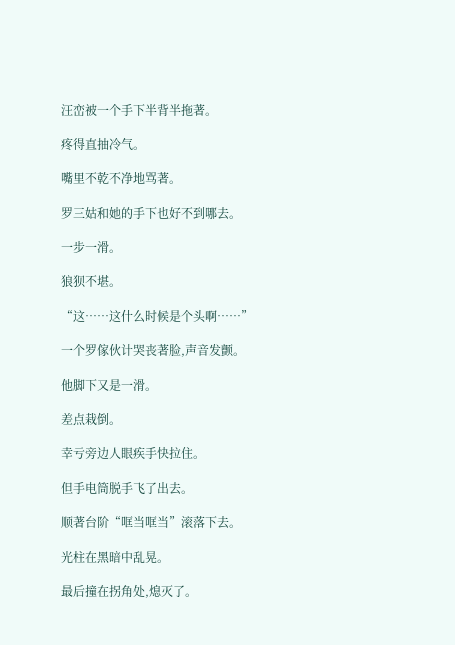汪峦被一个手下半背半拖著。

疼得直抽冷气。

嘴里不乾不净地骂著。

罗三姑和她的手下也好不到哪去。

一步一滑。

狼狈不堪。

“这……这什么时候是个头啊……”

一个罗傢伙计哭丧著脸,声音发颤。

他脚下又是一滑。

差点栽倒。

幸亏旁边人眼疾手快拉住。

但手电筒脱手飞了出去。

顺著台阶“哐当哐当”滚落下去。

光柱在黑暗中乱晃。

最后撞在拐角处,熄灭了。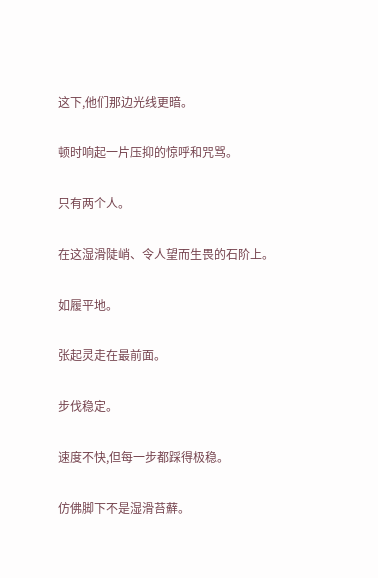这下,他们那边光线更暗。

顿时响起一片压抑的惊呼和咒骂。

只有两个人。

在这湿滑陡峭、令人望而生畏的石阶上。

如履平地。

张起灵走在最前面。

步伐稳定。

速度不快,但每一步都踩得极稳。

仿佛脚下不是湿滑苔蘚。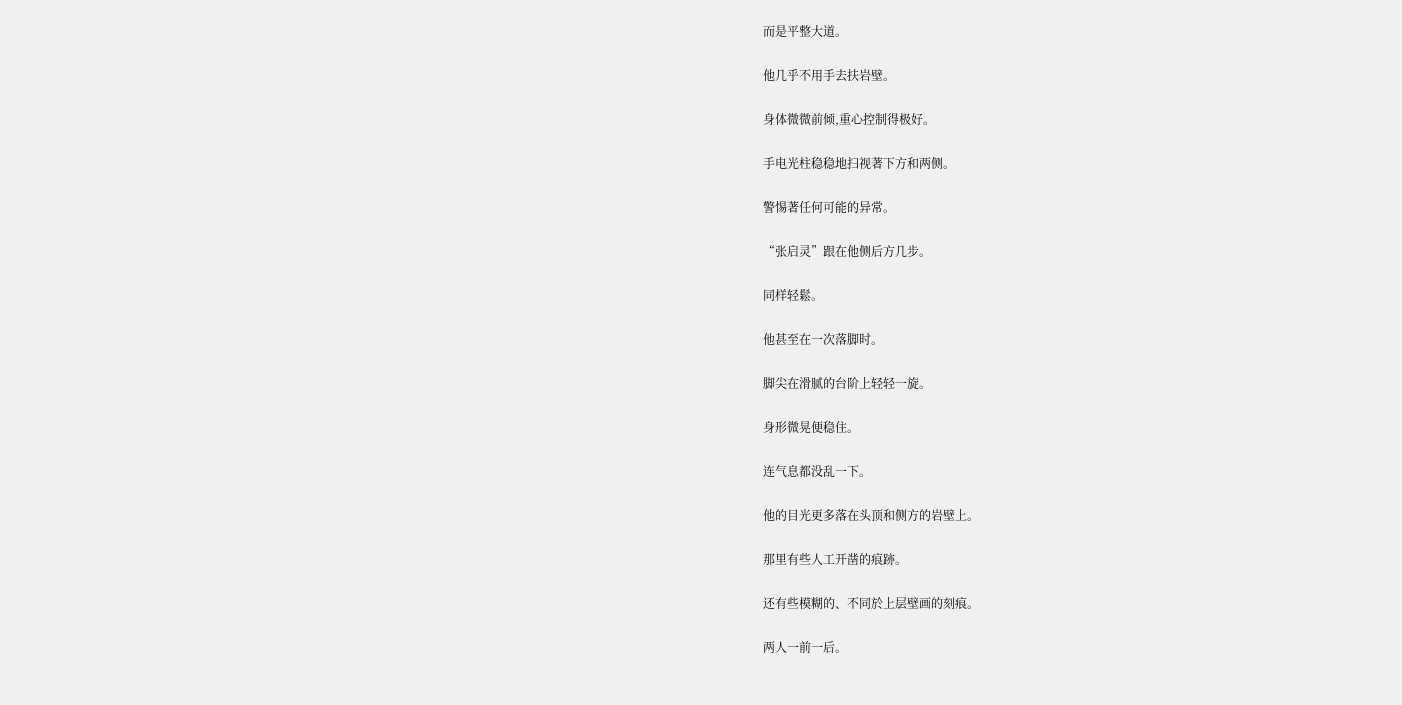而是平整大道。

他几乎不用手去扶岩壁。

身体微微前倾,重心控制得极好。

手电光柱稳稳地扫视著下方和两侧。

警惕著任何可能的异常。

“张启灵”跟在他侧后方几步。

同样轻鬆。

他甚至在一次落脚时。

脚尖在滑腻的台阶上轻轻一旋。

身形微晃便稳住。

连气息都没乱一下。

他的目光更多落在头顶和侧方的岩壁上。

那里有些人工开凿的痕跡。

还有些模糊的、不同於上层壁画的刻痕。

两人一前一后。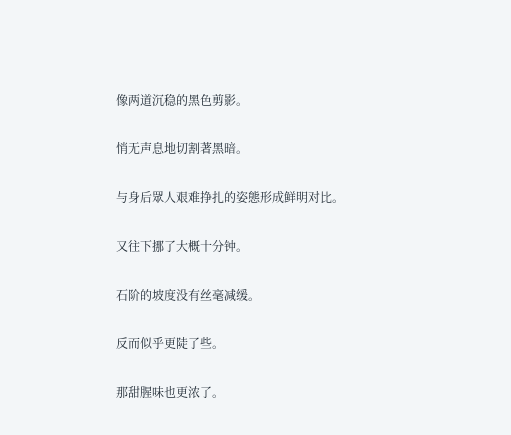像两道沉稳的黑色剪影。

悄无声息地切割著黑暗。

与身后眾人艰难挣扎的姿態形成鲜明对比。

又往下挪了大概十分钟。

石阶的坡度没有丝毫减缓。

反而似乎更陡了些。

那甜腥味也更浓了。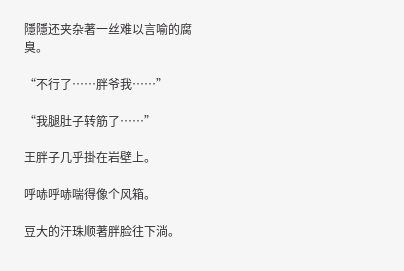隱隱还夹杂著一丝难以言喻的腐臭。

“不行了……胖爷我……”

“我腿肚子转筋了……”

王胖子几乎掛在岩壁上。

呼哧呼哧喘得像个风箱。

豆大的汗珠顺著胖脸往下淌。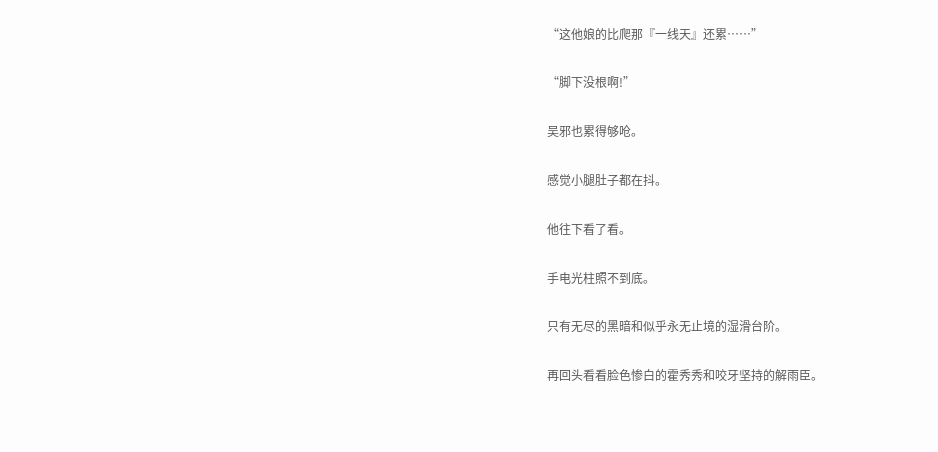“这他娘的比爬那『一线天』还累……”

“脚下没根啊!”

吴邪也累得够呛。

感觉小腿肚子都在抖。

他往下看了看。

手电光柱照不到底。

只有无尽的黑暗和似乎永无止境的湿滑台阶。

再回头看看脸色惨白的霍秀秀和咬牙坚持的解雨臣。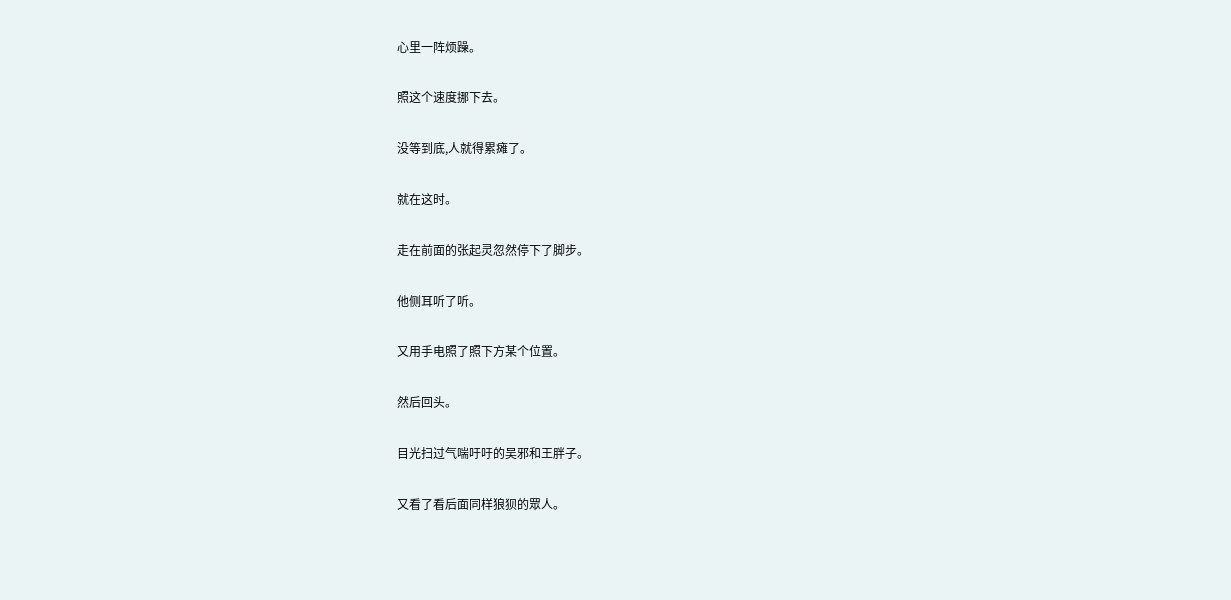心里一阵烦躁。

照这个速度挪下去。

没等到底,人就得累瘫了。

就在这时。

走在前面的张起灵忽然停下了脚步。

他侧耳听了听。

又用手电照了照下方某个位置。

然后回头。

目光扫过气喘吁吁的吴邪和王胖子。

又看了看后面同样狼狈的眾人。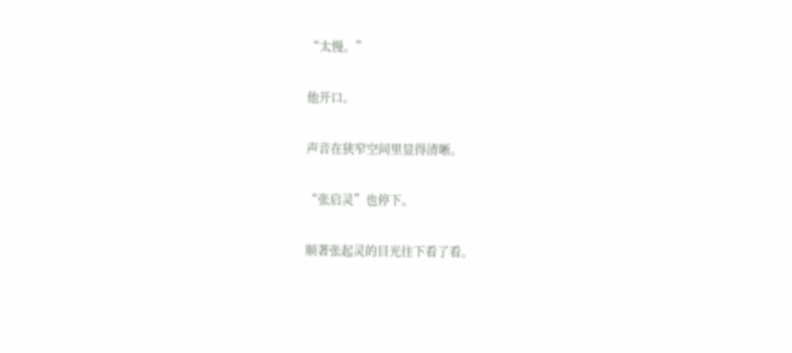“太慢。”

他开口。

声音在狭窄空间里显得清晰。

“张启灵”也停下。

顺著张起灵的目光往下看了看。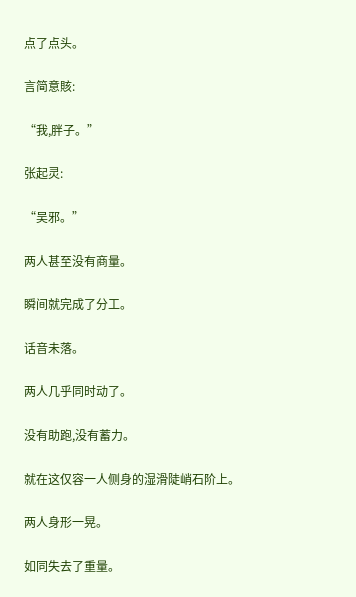点了点头。

言简意賅:

“我,胖子。”

张起灵:

“吴邪。”

两人甚至没有商量。

瞬间就完成了分工。

话音未落。

两人几乎同时动了。

没有助跑,没有蓄力。

就在这仅容一人侧身的湿滑陡峭石阶上。

两人身形一晃。

如同失去了重量。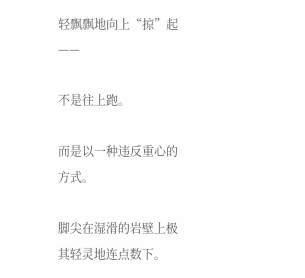轻飘飘地向上“掠”起——

不是往上跑。

而是以一种违反重心的方式。

脚尖在湿滑的岩壁上极其轻灵地连点数下。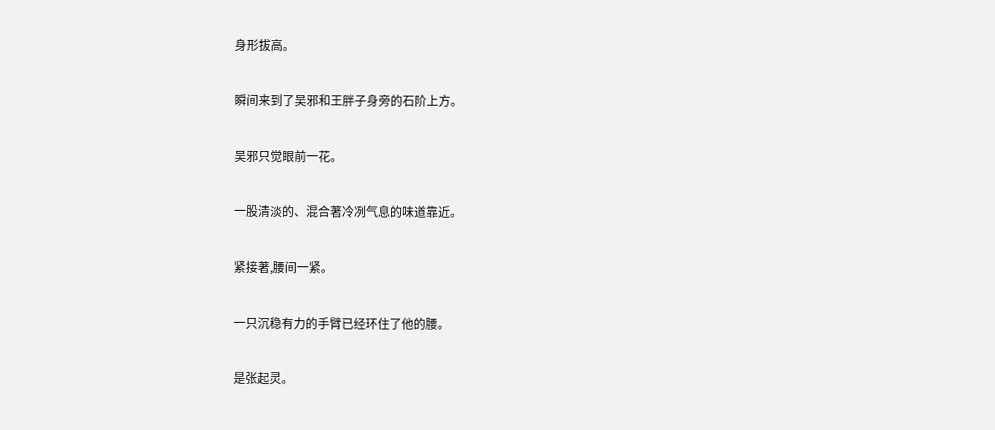身形拔高。

瞬间来到了吴邪和王胖子身旁的石阶上方。

吴邪只觉眼前一花。

一股清淡的、混合著冷冽气息的味道靠近。

紧接著,腰间一紧。

一只沉稳有力的手臂已经环住了他的腰。

是张起灵。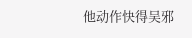他动作快得吴邪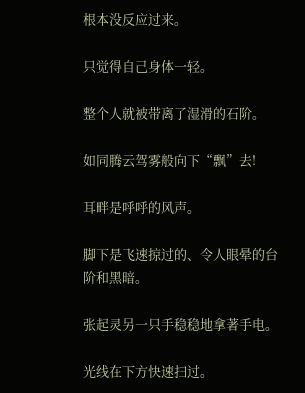根本没反应过来。

只觉得自己身体一轻。

整个人就被带离了湿滑的石阶。

如同腾云驾雾般向下“飘”去!

耳畔是呼呼的风声。

脚下是飞速掠过的、令人眼晕的台阶和黑暗。

张起灵另一只手稳稳地拿著手电。

光线在下方快速扫过。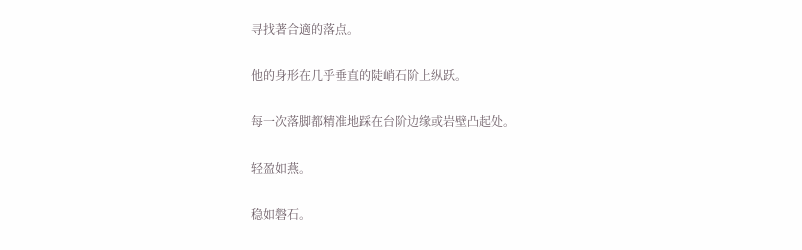寻找著合適的落点。

他的身形在几乎垂直的陡峭石阶上纵跃。

每一次落脚都精准地踩在台阶边缘或岩壁凸起处。

轻盈如燕。

稳如磐石。